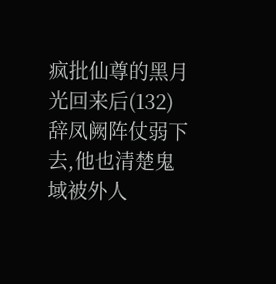疯批仙尊的黑月光回来后(132)
辞凤阙阵仗弱下去,他也清楚鬼域被外人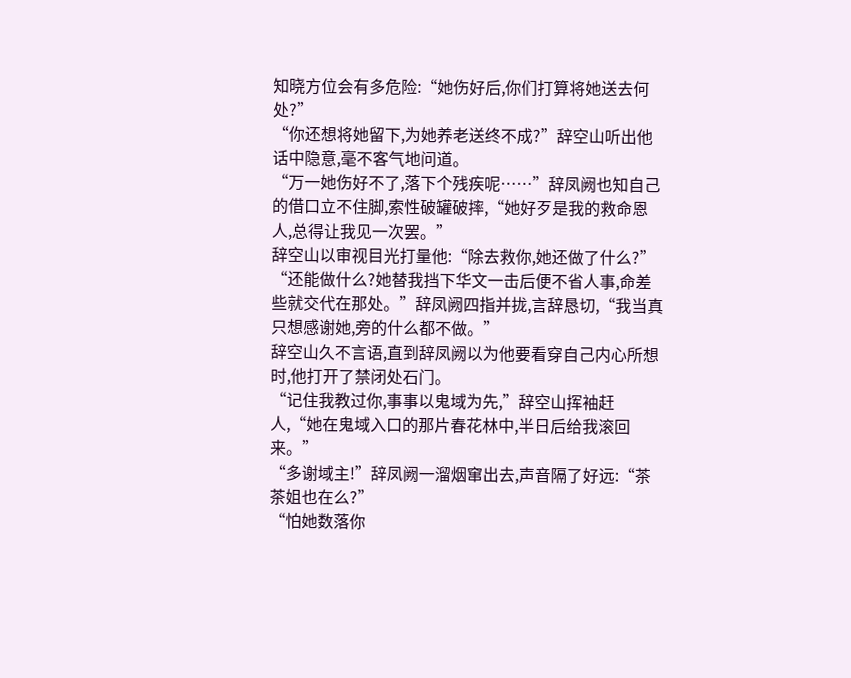知晓方位会有多危险:“她伤好后,你们打算将她送去何处?”
“你还想将她留下,为她养老送终不成?”辞空山听出他话中隐意,毫不客气地问道。
“万一她伤好不了,落下个残疾呢……”辞凤阙也知自己的借口立不住脚,索性破罐破摔,“她好歹是我的救命恩人,总得让我见一次罢。”
辞空山以审视目光打量他:“除去救你,她还做了什么?”
“还能做什么?她替我挡下华文一击后便不省人事,命差些就交代在那处。”辞凤阙四指并拢,言辞恳切,“我当真只想感谢她,旁的什么都不做。”
辞空山久不言语,直到辞凤阙以为他要看穿自己内心所想时,他打开了禁闭处石门。
“记住我教过你,事事以鬼域为先,”辞空山挥袖赶人,“她在鬼域入口的那片春花林中,半日后给我滚回来。”
“多谢域主!”辞凤阙一溜烟窜出去,声音隔了好远:“茶茶姐也在么?”
“怕她数落你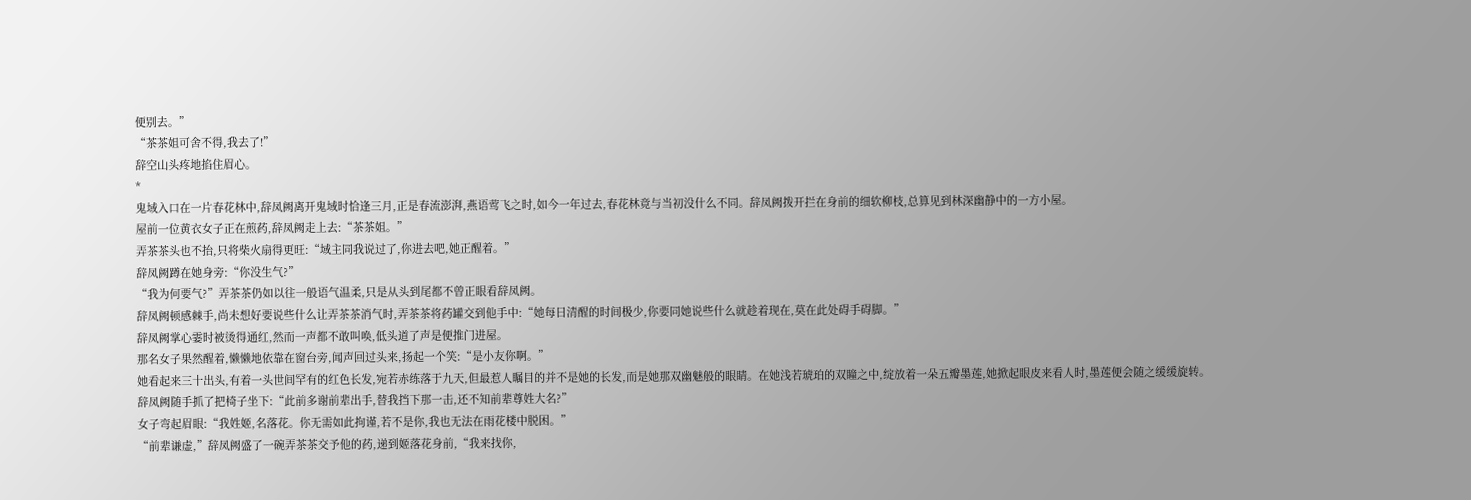便别去。”
“茶茶姐可舍不得,我去了!”
辞空山头疼地掐住眉心。
*
鬼域入口在一片春花林中,辞凤阙离开鬼域时恰逢三月,正是春流澎湃,燕语莺飞之时,如今一年过去,春花林竟与当初没什么不同。辞凤阙拨开拦在身前的细软柳枝,总算见到林深幽静中的一方小屋。
屋前一位黄衣女子正在煎药,辞凤阙走上去:“茶茶姐。”
弄茶茶头也不抬,只将柴火扇得更旺:“域主同我说过了,你进去吧,她正醒着。”
辞凤阙蹲在她身旁:“你没生气?”
“我为何要气?”弄茶茶仍如以往一般语气温柔,只是从头到尾都不曾正眼看辞凤阙。
辞凤阙顿感棘手,尚未想好要说些什么让弄茶茶消气时,弄茶茶将药罐交到他手中:“她每日清醒的时间极少,你要同她说些什么就趁着现在,莫在此处碍手碍脚。”
辞凤阙掌心霎时被烫得通红,然而一声都不敢叫唤,低头道了声是便推门进屋。
那名女子果然醒着,懒懒地依靠在窗台旁,闻声回过头来,扬起一个笑:“是小友你啊。”
她看起来三十出头,有着一头世间罕有的红色长发,宛若赤练落于九天,但最惹人瞩目的并不是她的长发,而是她那双幽魅般的眼睛。在她浅若琥珀的双瞳之中,绽放着一朵五瓣墨莲,她掀起眼皮来看人时,墨莲便会随之缓缓旋转。
辞凤阙随手抓了把椅子坐下:“此前多谢前辈出手,替我挡下那一击,还不知前辈尊姓大名?”
女子弯起眉眼:“我姓姬,名落花。你无需如此拘谨,若不是你,我也无法在雨花楼中脱困。”
“前辈谦虚,”辞凤阙盛了一碗弄茶茶交予他的药,递到姬落花身前,“我来找你,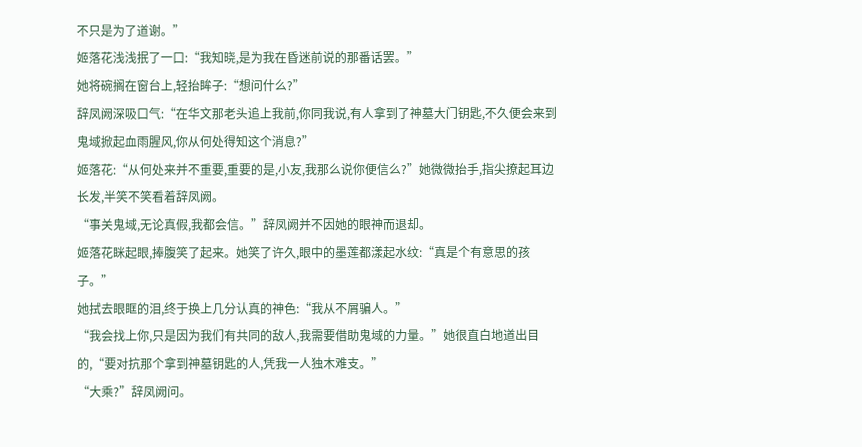不只是为了道谢。”
姬落花浅浅抿了一口:“我知晓,是为我在昏迷前说的那番话罢。”
她将碗搁在窗台上,轻抬眸子:“想问什么?”
辞凤阙深吸口气:“在华文那老头追上我前,你同我说,有人拿到了神墓大门钥匙,不久便会来到鬼域掀起血雨腥风,你从何处得知这个消息?”
姬落花:“从何处来并不重要,重要的是,小友,我那么说你便信么?”她微微抬手,指尖撩起耳边长发,半笑不笑看着辞凤阙。
“事关鬼域,无论真假,我都会信。”辞凤阙并不因她的眼神而退却。
姬落花眯起眼,捧腹笑了起来。她笑了许久,眼中的墨莲都漾起水纹:“真是个有意思的孩子。”
她拭去眼眶的泪,终于换上几分认真的神色:“我从不屑骗人。”
“我会找上你,只是因为我们有共同的敌人,我需要借助鬼域的力量。”她很直白地道出目的,“要对抗那个拿到神墓钥匙的人,凭我一人独木难支。”
“大乘?”辞凤阙问。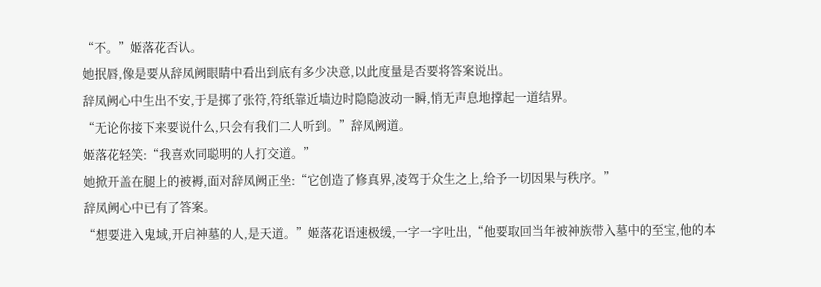“不。”姬落花否认。
她抿唇,像是要从辞凤阙眼睛中看出到底有多少决意,以此度量是否要将答案说出。
辞凤阙心中生出不安,于是掷了张符,符纸靠近墙边时隐隐波动一瞬,悄无声息地撑起一道结界。
“无论你接下来要说什么,只会有我们二人听到。”辞凤阙道。
姬落花轻笑:“我喜欢同聪明的人打交道。”
她掀开盖在腿上的被褥,面对辞凤阙正坐:“它创造了修真界,凌驾于众生之上,给予一切因果与秩序。”
辞凤阙心中已有了答案。
“想要进入鬼域,开启神墓的人,是天道。”姬落花语速极缓,一字一字吐出,“他要取回当年被神族带入墓中的至宝,他的本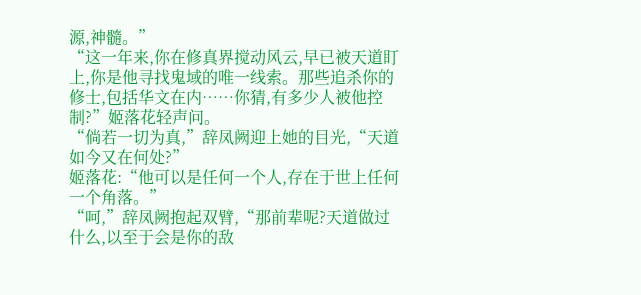源,神髓。”
“这一年来,你在修真界搅动风云,早已被天道盯上,你是他寻找鬼域的唯一线索。那些追杀你的修士,包括华文在内……你猜,有多少人被他控制?”姬落花轻声问。
“倘若一切为真,”辞凤阙迎上她的目光,“天道如今又在何处?”
姬落花:“他可以是任何一个人,存在于世上任何一个角落。”
“呵,”辞凤阙抱起双臂,“那前辈呢?天道做过什么,以至于会是你的敌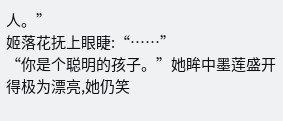人。”
姬落花抚上眼睫:“……”
“你是个聪明的孩子。”她眸中墨莲盛开得极为漂亮,她仍笑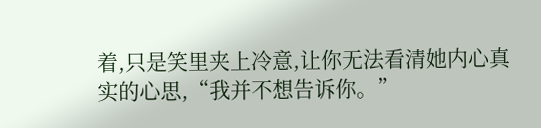着,只是笑里夹上冷意,让你无法看清她内心真实的心思,“我并不想告诉你。”